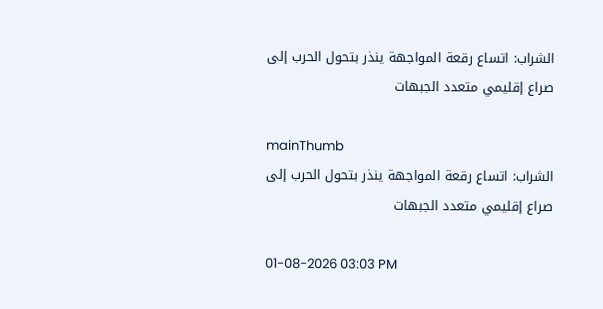الشراب: اتساع رقعة المواجهة ينذر بتحول الحرب إلى صراع إقليمي متعدد الجبهات

mainThumb
الشراب: اتساع رقعة المواجهة ينذر بتحول الحرب إلى صراع إقليمي متعدد الجبهات

01-08-2026 03:03 PM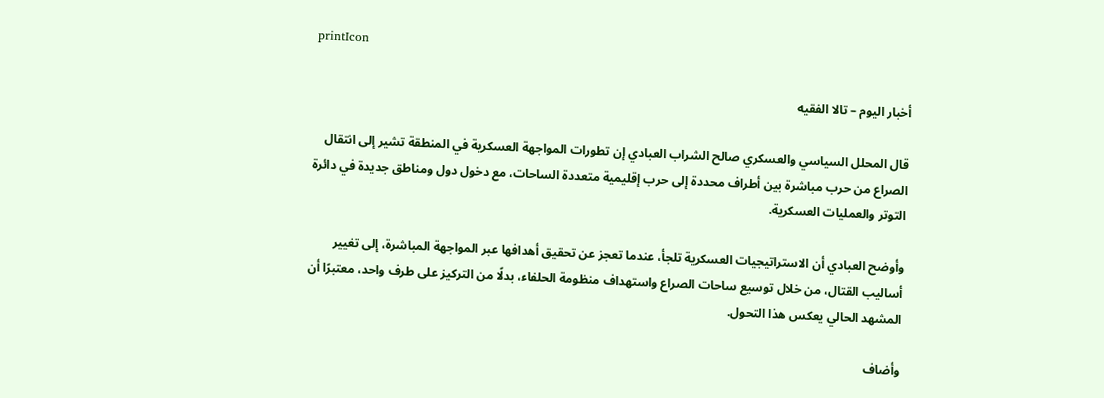printIcon

أخبار اليوم – تالا الفقيه

قال المحلل السياسي والعسكري صالح الشراب العبادي إن تطورات المواجهة العسكرية في المنطقة تشير إلى انتقال الصراع من حرب مباشرة بين أطراف محددة إلى حرب إقليمية متعددة الساحات، مع دخول دول ومناطق جديدة في دائرة التوتر والعمليات العسكرية.

وأوضح العبادي أن الاستراتيجيات العسكرية تلجأ، عندما تعجز عن تحقيق أهدافها عبر المواجهة المباشرة، إلى تغيير أساليب القتال، من خلال توسيع ساحات الصراع واستهداف منظومة الحلفاء، بدلًا من التركيز على طرف واحد، معتبرًا أن المشهد الحالي يعكس هذا التحول.

وأضاف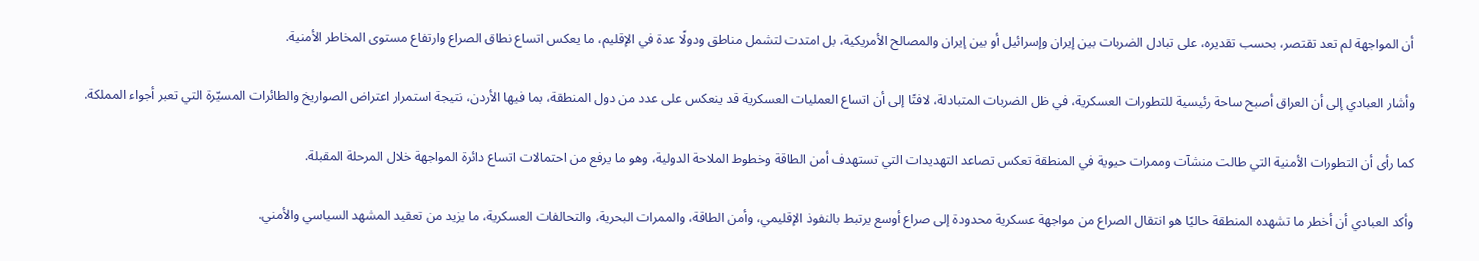أن المواجهة لم تعد تقتصر، بحسب تقديره، على تبادل الضربات بين إيران وإسرائيل أو بين إيران والمصالح الأمريكية، بل امتدت لتشمل مناطق ودولًا عدة في الإقليم، ما يعكس اتساع نطاق الصراع وارتفاع مستوى المخاطر الأمنية.

وأشار العبادي إلى أن العراق أصبح ساحة رئيسية للتطورات العسكرية، في ظل الضربات المتبادلة، لافتًا إلى أن اتساع العمليات العسكرية قد ينعكس على عدد من دول المنطقة، بما فيها الأردن، نتيجة استمرار اعتراض الصواريخ والطائرات المسيّرة التي تعبر أجواء المملكة.

كما رأى أن التطورات الأمنية التي طالت منشآت وممرات حيوية في المنطقة تعكس تصاعد التهديدات التي تستهدف أمن الطاقة وخطوط الملاحة الدولية، وهو ما يرفع من احتمالات اتساع دائرة المواجهة خلال المرحلة المقبلة.

وأكد العبادي أن أخطر ما تشهده المنطقة حاليًا هو انتقال الصراع من مواجهة عسكرية محدودة إلى صراع أوسع يرتبط بالنفوذ الإقليمي، وأمن الطاقة، والممرات البحرية، والتحالفات العسكرية، ما يزيد من تعقيد المشهد السياسي والأمني.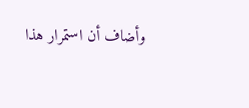وأضاف أن استمرار هذا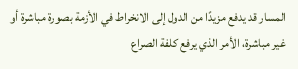المسار قد يدفع مزيدًا من الدول إلى الانخراط في الأزمة بصورة مباشرة أو غير مباشرة، الأمر الذي يرفع كلفة الصراع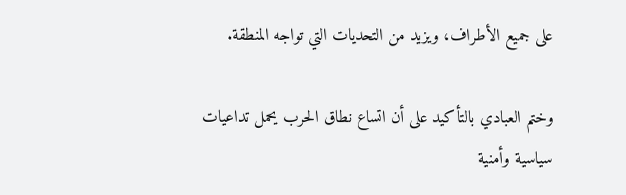على جميع الأطراف، ويزيد من التحديات التي تواجه المنطقة.

وختم العبادي بالتأكيد على أن اتساع نطاق الحرب يحمل تداعيات سياسية وأمنية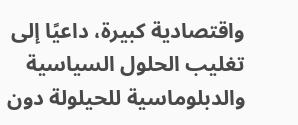واقتصادية كبيرة، داعيًا إلى تغليب الحلول السياسية والدبلوماسية للحيلولة دون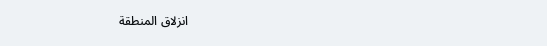انزلاق المنطقة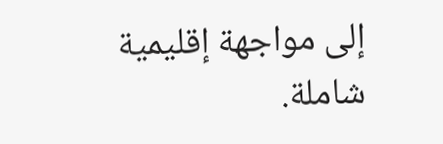إلى مواجهة إقليمية شاملة.